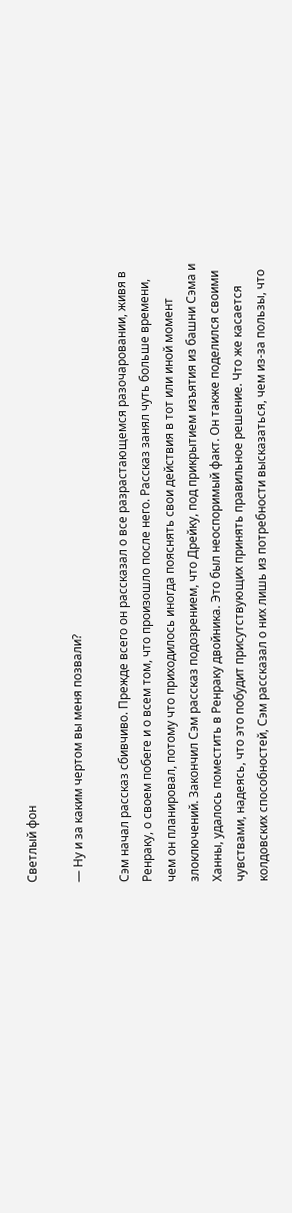Светлый фон

— Ну и за каким чертом вы меня позвали?

Сэм начал рассказ сбивчиво. Прежде всего он рассказал о все разрастающемся разочаровании, живя в Ренраку, о своем побеге и о всем том, что произошло после него. Рассказ занял чуть больше времени, чем он планировал, потому что приходилось иногда пояснять свои действия в тот или иной момент злоключений. Закончил Сэм рассказ подозрением, что Дрейку, под прикрытием изъятия из башни Сэма и Ханны, удалось поместить в Ренраку двойника. Это был неоспоримый факт. Он также поделился своими чувствами, надеясь, что это побудит присутствующих принять правильное решение. Что же касается колдовских способностей, Сэм рассказал о них лишь из потребности высказаться, чем из-за пользы, что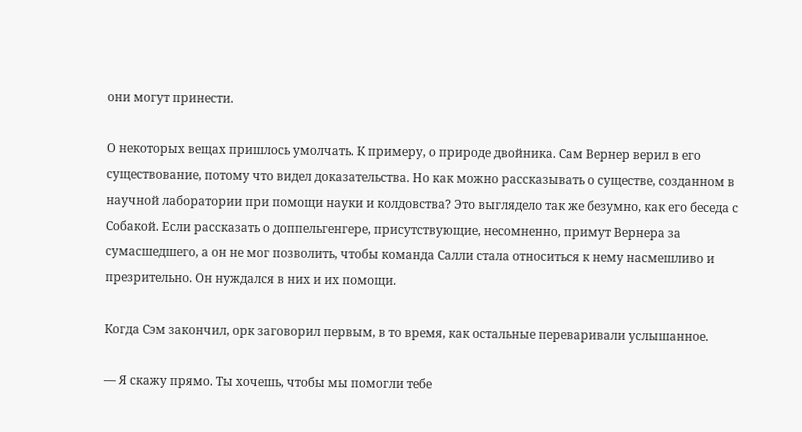они могут принести.

О некоторых вещах пришлось умолчать. К примеру, о природе двойника. Сам Вернер верил в его существование, потому что видел доказательства. Но как можно рассказывать о существе, созданном в научной лаборатории при помощи науки и колдовства? Это выглядело так же безумно, как его беседа с Собакой. Если рассказать о доппельгенгере, присутствующие, несомненно, примут Вернера за сумасшедшего, а он не мог позволить, чтобы команда Салли стала относиться к нему насмешливо и презрительно. Он нуждался в них и их помощи.

Когда Сэм закончил, орк заговорил первым, в то время, как остальные переваривали услышанное.

— Я скажу прямо. Ты хочешь, чтобы мы помогли тебе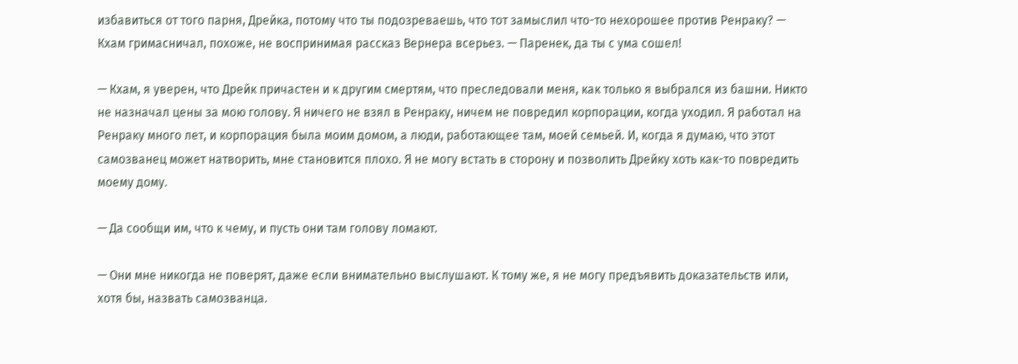избавиться от того парня, Дрейка, потому что ты подозреваешь, что тот замыслил что-то нехорошее против Ренраку? — Кхам гримасничал, похоже, не воспринимая рассказ Вернера всерьез. — Паренек, да ты с ума сошел!

— Кхам, я уверен, что Дрейк причастен и к другим смертям, что преследовали меня, как только я выбрался из башни. Никто не назначал цены за мою голову. Я ничего не взял в Ренраку, ничем не повредил корпорации, когда уходил. Я работал на Ренраку много лет, и корпорация была моим домом, а люди, работающее там, моей семьей. И, когда я думаю, что этот самозванец может натворить, мне становится плохо. Я не могу встать в сторону и позволить Дрейку хоть как-то повредить моему дому.

— Да сообщи им, что к чему, и пусть они там голову ломают.

— Они мне никогда не поверят, даже если внимательно выслушают. К тому же, я не могу предъявить доказательств или, хотя бы, назвать самозванца.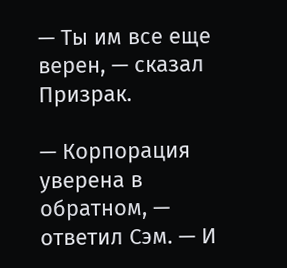— Ты им все еще верен, — сказал Призрак.

— Корпорация уверена в обратном, — ответил Сэм. — И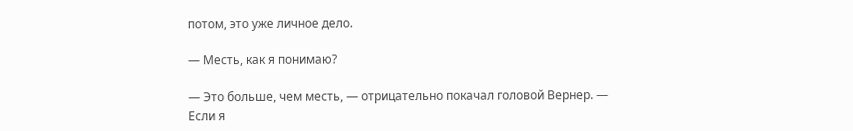потом, это уже личное дело.

— Месть, как я понимаю?

— Это больше, чем месть, — отрицательно покачал головой Вернер. — Если я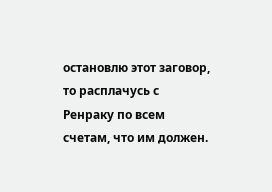остановлю этот заговор, то расплачусь с Ренраку по всем счетам, что им должен.